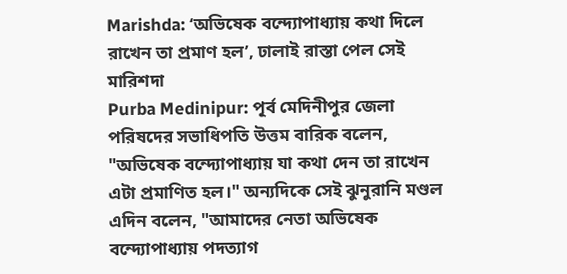Marishda: ‘অভিষেক বন্দ্যোপাধ্যায় কথা দিলে রাখেন তা প্রমাণ হল’, ঢালাই রাস্তা পেল সেই মারিশদা
Purba Medinipur: পূর্ব মেদিনীপুর জেলা পরিষদের সভাধিপতি উত্তম বারিক বলেন, "অভিষেক বন্দ্যোপাধ্যায় যা কথা দেন তা রাখেন এটা প্রমাণিত হল।" অন্যদিকে সেই ঝুনুরানি মণ্ডল এদিন বলেন, "আমাদের নেতা অভিষেক বন্দ্যোপাধ্যায় পদত্যাগ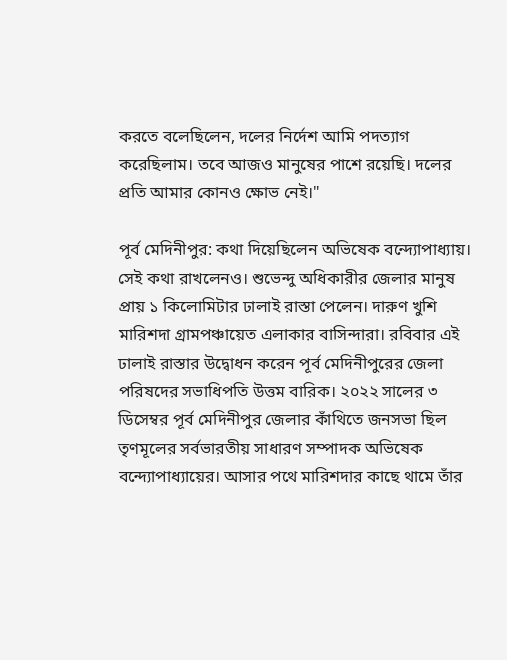করতে বলেছিলেন, দলের নির্দেশ আমি পদত্যাগ করেছিলাম। তবে আজও মানুষের পাশে রয়েছি। দলের প্রতি আমার কোনও ক্ষোভ নেই।"

পূর্ব মেদিনীপুর: কথা দিয়েছিলেন অভিষেক বন্দ্যোপাধ্যায়। সেই কথা রাখলেনও। শুভেন্দু অধিকারীর জেলার মানুষ প্রায় ১ কিলোমিটার ঢালাই রাস্তা পেলেন। দারুণ খুশি মারিশদা গ্রামপঞ্চায়েত এলাকার বাসিন্দারা। রবিবার এই ঢালাই রাস্তার উদ্বোধন করেন পূর্ব মেদিনীপুরের জেলা পরিষদের সভাধিপতি উত্তম বারিক। ২০২২ সালের ৩ ডিসেম্বর পূর্ব মেদিনীপুর জেলার কাঁথিতে জনসভা ছিল তৃণমূলের সর্বভারতীয় সাধারণ সম্পাদক অভিষেক বন্দ্যোপাধ্যায়ের। আসার পথে মারিশদার কাছে থামে তাঁর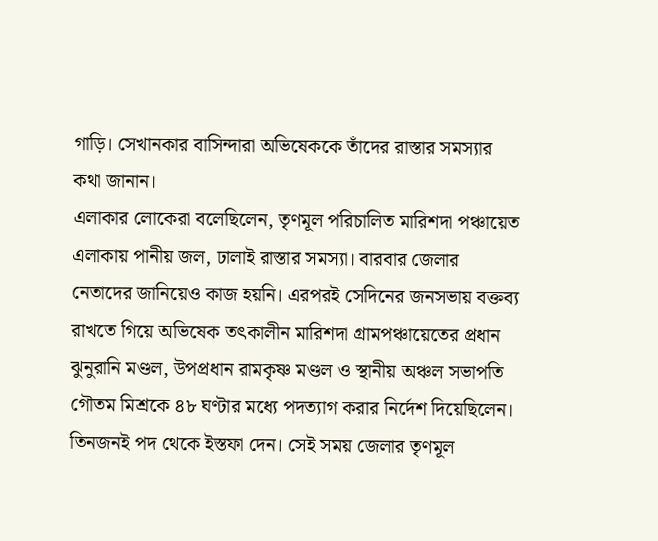গাড়ি। সেখানকার বাসিন্দারা অভিষেককে তাঁদের রাস্তার সমস্যার কথা জানান।
এলাকার লোকেরা বলেছিলেন, তৃণমূল পরিচালিত মারিশদা পঞ্চায়েত এলাকায় পানীয় জল, ঢালাই রাস্তার সমস্যা। বারবার জেলার নেতাদের জানিয়েও কাজ হয়নি। এরপরই সেদিনের জনসভায় বক্তব্য রাখতে গিয়ে অভিষেক তৎকালীন মারিশদা গ্রামপঞ্চায়েতের প্রধান ঝুনুরানি মণ্ডল, উপপ্রধান রামকৃষ্ণ মণ্ডল ও স্থানীয় অঞ্চল সভাপতি গৌতম মিশ্রকে ৪৮ ঘণ্টার মধ্যে পদত্যাগ করার নির্দেশ দিয়েছিলেন। তিনজনই পদ থেকে ইস্তফা দেন। সেই সময় জেলার তৃণমূল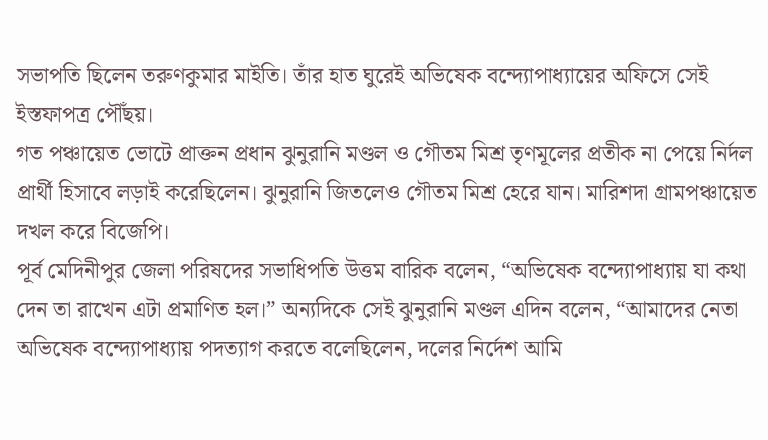সভাপতি ছিলেন তরুণকুমার মাইতি। তাঁর হাত ঘুরেই অভিষেক বন্দ্যোপাধ্যায়ের অফিসে সেই ইস্তফাপত্র পৌঁছয়।
গত পঞ্চায়েত ভোটে প্রাক্তন প্রধান ঝুনুরানি মণ্ডল ও গৌতম মিশ্র তৃণমূলের প্রতীক না পেয়ে নির্দল প্রার্থী হিসাবে লড়াই করেছিলেন। ঝুনুরানি জিতলেও গৌতম মিশ্র হেরে যান। মারিশদা গ্রামপঞ্চায়েত দখল করে বিজেপি।
পূর্ব মেদিনীপুর জেলা পরিষদের সভাধিপতি উত্তম বারিক বলেন, “অভিষেক বন্দ্যোপাধ্যায় যা কথা দেন তা রাখেন এটা প্রমাণিত হল।” অন্যদিকে সেই ঝুনুরানি মণ্ডল এদিন বলেন, “আমাদের নেতা অভিষেক বন্দ্যোপাধ্যায় পদত্যাগ করতে বলেছিলেন, দলের নির্দেশ আমি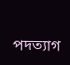পদত্যাগ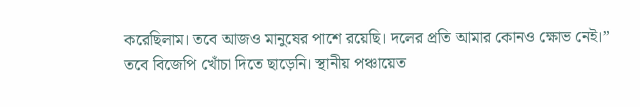করেছিলাম। তবে আজও মানুষের পাশে রয়েছি। দলের প্রতি আমার কোনও ক্ষোভ নেই।”
তবে বিজেপি খোঁচা দিতে ছাড়েনি। স্থানীয় পঞ্চায়েত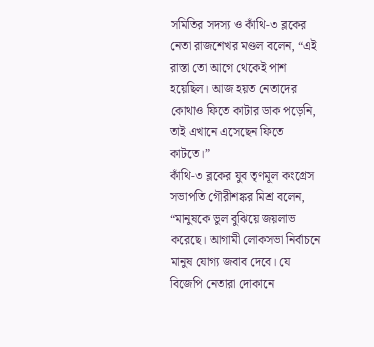সমিতির সদস্য ও কাঁথি-৩ ব্লকের নেতা রাজশেখর মণ্ডল বলেন, “এই রাস্তা তো আগে থেকেই পাশ হয়েছিল। আজ হয়ত নেতাদের কোথাও ফিতে কাটার ডাক পড়েনি, তাই এখানে এসেছেন ফিতে কাটতে।”
কাঁথি-৩ ব্লকের যুব তৃণমূল কংগ্রেস সভাপতি গৌরীশঙ্কর মিশ্র বলেন, “মানুষকে ভুল বুঝিয়ে জয়লাভ করেছে। আগামী লোকসভা নির্বাচনে মানুষ যোগ্য জবাব দেবে। যে বিজেপি নেতারা দোকানে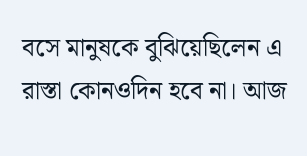বসে মানুষকে বুঝিয়েছিলেন এ রাস্তা কোনওদিন হবে না। আজ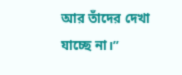আর তাঁদের দেখা যাচ্ছে না।”